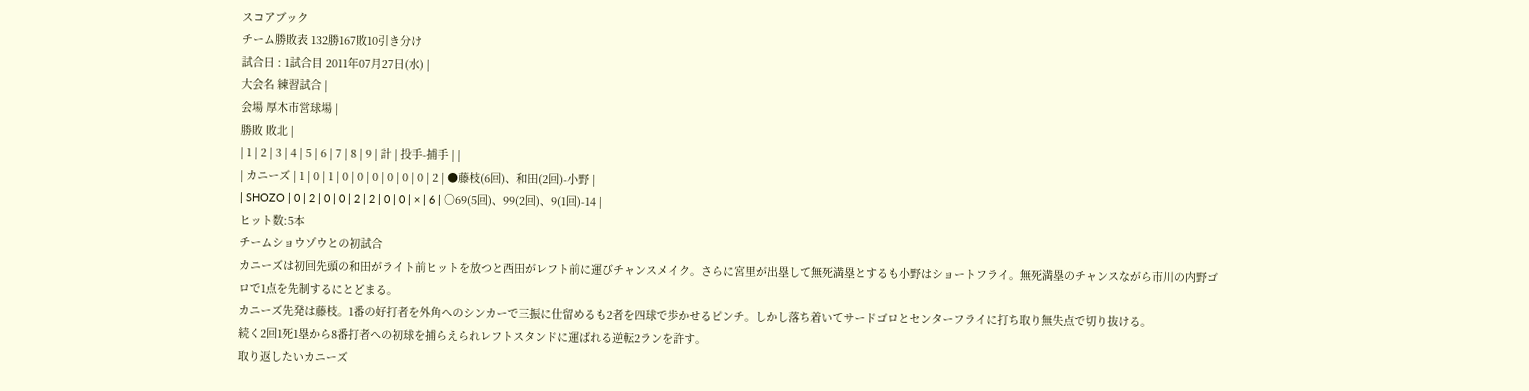スコアブック
チーム勝敗表 132勝167敗10引き分け
試合日 : 1試合目 2011年07月27日(水) |
大会名 練習試合 |
会場 厚木市営球場 |
勝敗 敗北 |
| 1 | 2 | 3 | 4 | 5 | 6 | 7 | 8 | 9 | 計 | 投手-捕手 | |
| カニーズ | 1 | 0 | 1 | 0 | 0 | 0 | 0 | 0 | 0 | 2 | ●藤枝(6回)、和田(2回)-小野 |
| SHOZO | 0 | 2 | 0 | 0 | 2 | 2 | 0 | 0 | × | 6 | ○69(5回)、99(2回)、9(1回)-14 |
ヒット数:5本
チームショウゾウとの初試合
カニーズは初回先頭の和田がライト前ヒットを放つと西田がレフト前に運びチャンスメイク。さらに宮里が出塁して無死満塁とするも小野はショートフライ。無死満塁のチャンスながら市川の内野ゴロで1点を先制するにとどまる。
カニーズ先発は藤枝。1番の好打者を外角へのシンカーで三振に仕留めるも2者を四球で歩かせるピンチ。しかし落ち着いてサードゴロとセンターフライに打ち取り無失点で切り抜ける。
続く2回1死1塁から8番打者への初球を捕らえられレフトスタンドに運ばれる逆転2ランを許す。
取り返したいカニーズ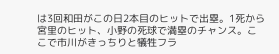は3回和田がこの日2本目のヒットで出塁。1死から宮里のヒット、小野の死球で満塁のチャンス。ここで市川がきっちりと犠牲フラ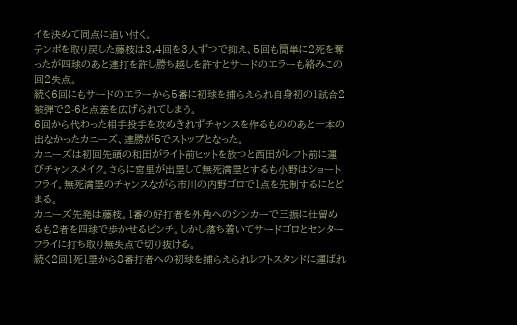イを決めて同点に追い付く。
テンポを取り戻した藤枝は3,4回を3人ずつで抑え、5回も簡単に2死を奪ったが四球のあと連打を許し勝ち越しを許すとサードのエラーも絡みこの回2失点。
続く6回にもサードのエラーから5番に初球を捕らえられ自身初の1試合2被弾で2-6と点差を広げられてしまう。
6回から代わった相手投手を攻めきれずチャンスを作るもののあと一本の出なかったカニーズ、連勝が5でストップとなった。
カニーズは初回先頭の和田がライト前ヒットを放つと西田がレフト前に運びチャンスメイク。さらに宮里が出塁して無死満塁とするも小野はショートフライ。無死満塁のチャンスながら市川の内野ゴロで1点を先制するにとどまる。
カニーズ先発は藤枝。1番の好打者を外角へのシンカーで三振に仕留めるも2者を四球で歩かせるピンチ。しかし落ち着いてサードゴロとセンターフライに打ち取り無失点で切り抜ける。
続く2回1死1塁から8番打者への初球を捕らえられレフトスタンドに運ばれ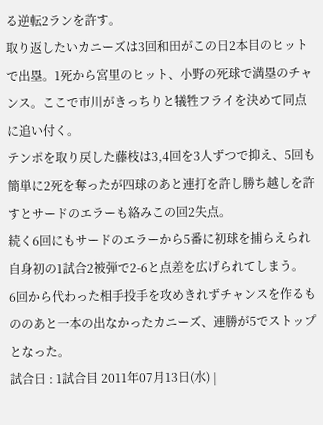る逆転2ランを許す。
取り返したいカニーズは3回和田がこの日2本目のヒットで出塁。1死から宮里のヒット、小野の死球で満塁のチャンス。ここで市川がきっちりと犠牲フライを決めて同点に追い付く。
テンポを取り戻した藤枝は3,4回を3人ずつで抑え、5回も簡単に2死を奪ったが四球のあと連打を許し勝ち越しを許すとサードのエラーも絡みこの回2失点。
続く6回にもサードのエラーから5番に初球を捕らえられ自身初の1試合2被弾で2-6と点差を広げられてしまう。
6回から代わった相手投手を攻めきれずチャンスを作るもののあと一本の出なかったカニーズ、連勝が5でストップとなった。
試合日 : 1試合目 2011年07月13日(水) |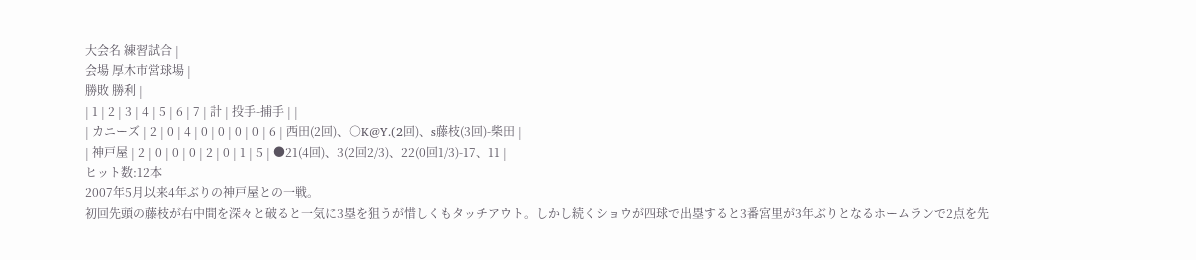大会名 練習試合 |
会場 厚木市営球場 |
勝敗 勝利 |
| 1 | 2 | 3 | 4 | 5 | 6 | 7 | 計 | 投手-捕手 | |
| カニーズ | 2 | 0 | 4 | 0 | 0 | 0 | 0 | 6 | 西田(2回)、○K@Y.(2回)、s藤枝(3回)-柴田 |
| 神戸屋 | 2 | 0 | 0 | 0 | 2 | 0 | 1 | 5 | ●21(4回)、3(2回2/3)、22(0回1/3)-17、11 |
ヒット数:12本
2007年5月以来4年ぶりの神戸屋との一戦。
初回先頭の藤枝が右中間を深々と破ると一気に3塁を狙うが惜しくもタッチアウト。しかし続くショウが四球で出塁すると3番宮里が3年ぶりとなるホームランで2点を先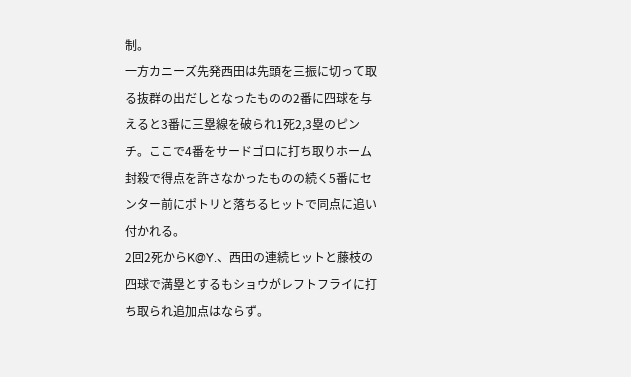制。
一方カニーズ先発西田は先頭を三振に切って取る抜群の出だしとなったものの2番に四球を与えると3番に三塁線を破られ1死2,3塁のピンチ。ここで4番をサードゴロに打ち取りホーム封殺で得点を許さなかったものの続く5番にセンター前にポトリと落ちるヒットで同点に追い付かれる。
2回2死からK@Y.、西田の連続ヒットと藤枝の四球で満塁とするもショウがレフトフライに打ち取られ追加点はならず。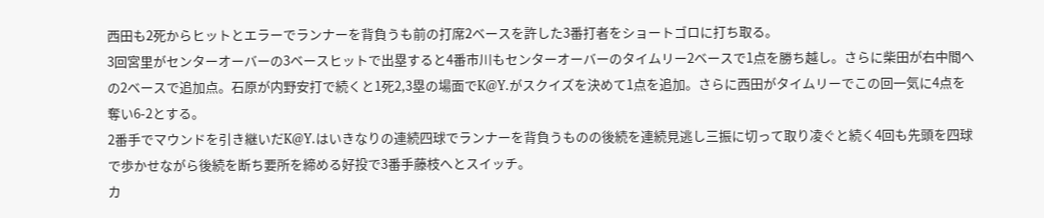西田も2死からヒットとエラーでランナーを背負うも前の打席2ベースを許した3番打者をショートゴロに打ち取る。
3回宮里がセンターオーバーの3ベースヒットで出塁すると4番市川もセンターオーバーのタイムリー2ベースで1点を勝ち越し。さらに柴田が右中間への2ベースで追加点。石原が内野安打で続くと1死2,3塁の場面でK@Y.がスクイズを決めて1点を追加。さらに西田がタイムリーでこの回一気に4点を奪い6-2とする。
2番手でマウンドを引き継いだK@Y.はいきなりの連続四球でランナーを背負うものの後続を連続見逃し三振に切って取り凌ぐと続く4回も先頭を四球で歩かせながら後続を断ち要所を締める好投で3番手藤枝へとスイッチ。
カ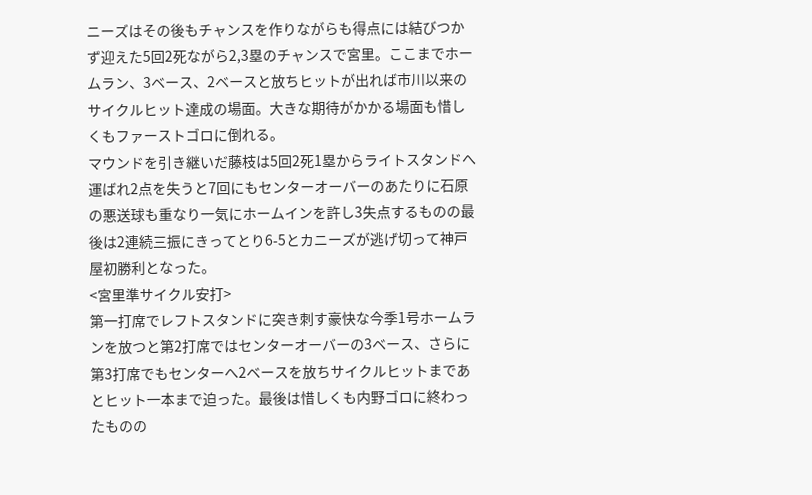ニーズはその後もチャンスを作りながらも得点には結びつかず迎えた5回2死ながら2,3塁のチャンスで宮里。ここまでホームラン、3ベース、2ベースと放ちヒットが出れば市川以来のサイクルヒット達成の場面。大きな期待がかかる場面も惜しくもファーストゴロに倒れる。
マウンドを引き継いだ藤枝は5回2死1塁からライトスタンドへ運ばれ2点を失うと7回にもセンターオーバーのあたりに石原の悪送球も重なり一気にホームインを許し3失点するものの最後は2連続三振にきってとり6-5とカニーズが逃げ切って神戸屋初勝利となった。
<宮里準サイクル安打>
第一打席でレフトスタンドに突き刺す豪快な今季1号ホームランを放つと第2打席ではセンターオーバーの3ベース、さらに第3打席でもセンターへ2ベースを放ちサイクルヒットまであとヒット一本まで迫った。最後は惜しくも内野ゴロに終わったものの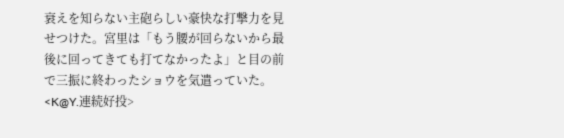衰えを知らない主砲らしい豪快な打撃力を見せつけた。宮里は「もう腰が回らないから最後に回ってきても打てなかったよ」と目の前で三振に終わったショウを気遣っていた。
<K@Y.連続好投>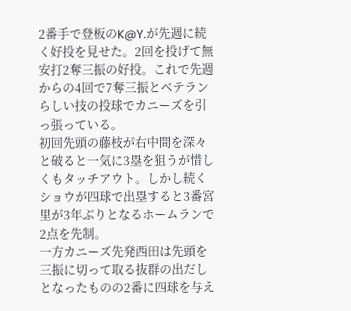2番手で登板のK@Y.が先週に続く好投を見せた。2回を投げて無安打2奪三振の好投。これで先週からの4回で7奪三振とベテランらしい技の投球でカニーズを引っ張っている。
初回先頭の藤枝が右中間を深々と破ると一気に3塁を狙うが惜しくもタッチアウト。しかし続くショウが四球で出塁すると3番宮里が3年ぶりとなるホームランで2点を先制。
一方カニーズ先発西田は先頭を三振に切って取る抜群の出だしとなったものの2番に四球を与え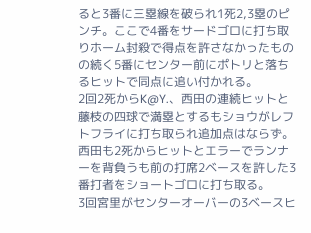ると3番に三塁線を破られ1死2,3塁のピンチ。ここで4番をサードゴロに打ち取りホーム封殺で得点を許さなかったものの続く5番にセンター前にポトリと落ちるヒットで同点に追い付かれる。
2回2死からK@Y.、西田の連続ヒットと藤枝の四球で満塁とするもショウがレフトフライに打ち取られ追加点はならず。
西田も2死からヒットとエラーでランナーを背負うも前の打席2ベースを許した3番打者をショートゴロに打ち取る。
3回宮里がセンターオーバーの3ベースヒ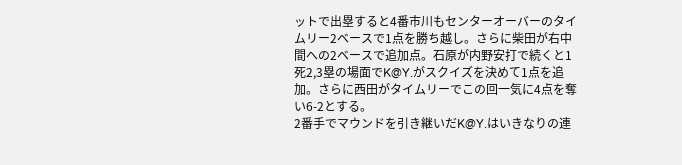ットで出塁すると4番市川もセンターオーバーのタイムリー2ベースで1点を勝ち越し。さらに柴田が右中間への2ベースで追加点。石原が内野安打で続くと1死2,3塁の場面でK@Y.がスクイズを決めて1点を追加。さらに西田がタイムリーでこの回一気に4点を奪い6-2とする。
2番手でマウンドを引き継いだK@Y.はいきなりの連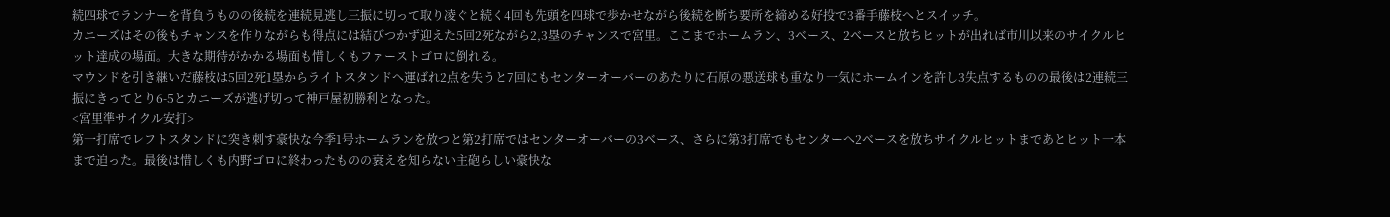続四球でランナーを背負うものの後続を連続見逃し三振に切って取り凌ぐと続く4回も先頭を四球で歩かせながら後続を断ち要所を締める好投で3番手藤枝へとスイッチ。
カニーズはその後もチャンスを作りながらも得点には結びつかず迎えた5回2死ながら2,3塁のチャンスで宮里。ここまでホームラン、3ベース、2ベースと放ちヒットが出れば市川以来のサイクルヒット達成の場面。大きな期待がかかる場面も惜しくもファーストゴロに倒れる。
マウンドを引き継いだ藤枝は5回2死1塁からライトスタンドへ運ばれ2点を失うと7回にもセンターオーバーのあたりに石原の悪送球も重なり一気にホームインを許し3失点するものの最後は2連続三振にきってとり6-5とカニーズが逃げ切って神戸屋初勝利となった。
<宮里準サイクル安打>
第一打席でレフトスタンドに突き刺す豪快な今季1号ホームランを放つと第2打席ではセンターオーバーの3ベース、さらに第3打席でもセンターへ2ベースを放ちサイクルヒットまであとヒット一本まで迫った。最後は惜しくも内野ゴロに終わったものの衰えを知らない主砲らしい豪快な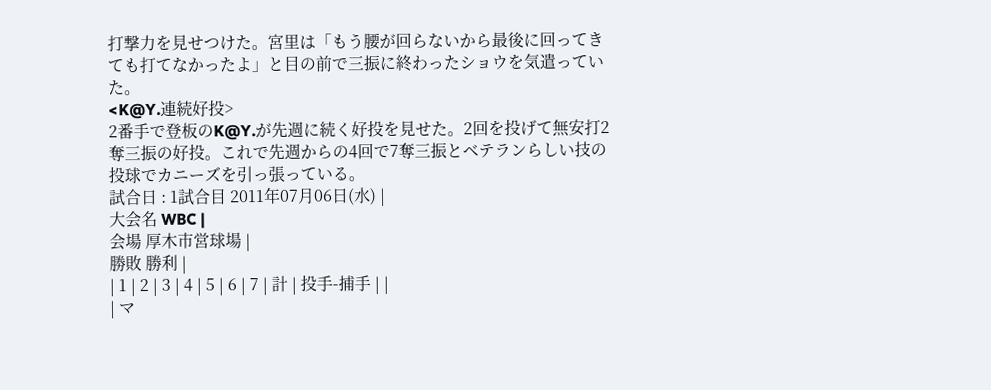打撃力を見せつけた。宮里は「もう腰が回らないから最後に回ってきても打てなかったよ」と目の前で三振に終わったショウを気遣っていた。
<K@Y.連続好投>
2番手で登板のK@Y.が先週に続く好投を見せた。2回を投げて無安打2奪三振の好投。これで先週からの4回で7奪三振とベテランらしい技の投球でカニーズを引っ張っている。
試合日 : 1試合目 2011年07月06日(水) |
大会名 WBC |
会場 厚木市営球場 |
勝敗 勝利 |
| 1 | 2 | 3 | 4 | 5 | 6 | 7 | 計 | 投手-捕手 | |
| マ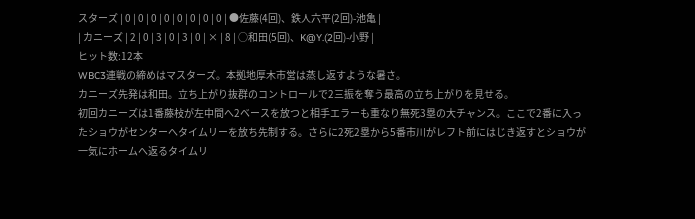スターズ | 0 | 0 | 0 | 0 | 0 | 0 | 0 | 0 | ●佐藤(4回)、鉄人六平(2回)-池亀 |
| カニーズ | 2 | 0 | 3 | 0 | 3 | 0 | × | 8 | ○和田(5回)、K@Y.(2回)-小野 |
ヒット数:12本
WBC3連戦の締めはマスターズ。本拠地厚木市営は蒸し返すような暑さ。
カニーズ先発は和田。立ち上がり抜群のコントロールで2三振を奪う最高の立ち上がりを見せる。
初回カニーズは1番藤枝が左中間へ2ベースを放つと相手エラーも重なり無死3塁の大チャンス。ここで2番に入ったショウがセンターへタイムリーを放ち先制する。さらに2死2塁から5番市川がレフト前にはじき返すとショウが一気にホームへ返るタイムリ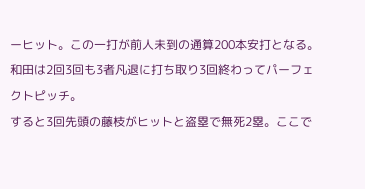ーヒット。この一打が前人未到の通算200本安打となる。
和田は2回3回も3者凡退に打ち取り3回終わってパーフェクトピッチ。
すると3回先頭の藤枝がヒットと盗塁で無死2塁。ここで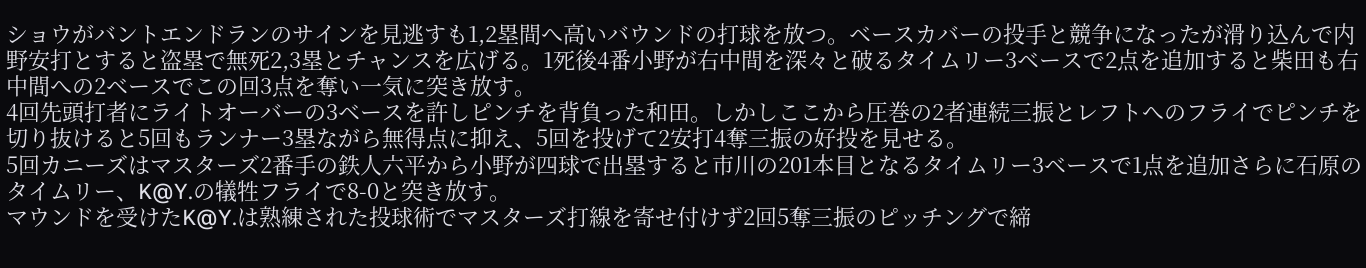ショウがバントエンドランのサインを見逃すも1,2塁間へ高いバウンドの打球を放つ。ベースカバーの投手と競争になったが滑り込んで内野安打とすると盗塁で無死2,3塁とチャンスを広げる。1死後4番小野が右中間を深々と破るタイムリー3ベースで2点を追加すると柴田も右中間への2ベースでこの回3点を奪い一気に突き放す。
4回先頭打者にライトオーバーの3ベースを許しピンチを背負った和田。しかしここから圧巻の2者連続三振とレフトへのフライでピンチを切り抜けると5回もランナー3塁ながら無得点に抑え、5回を投げて2安打4奪三振の好投を見せる。
5回カニーズはマスターズ2番手の鉄人六平から小野が四球で出塁すると市川の201本目となるタイムリー3ベースで1点を追加さらに石原のタイムリー、K@Y.の犠牲フライで8-0と突き放す。
マウンドを受けたK@Y.は熟練された投球術でマスターズ打線を寄せ付けず2回5奪三振のピッチングで締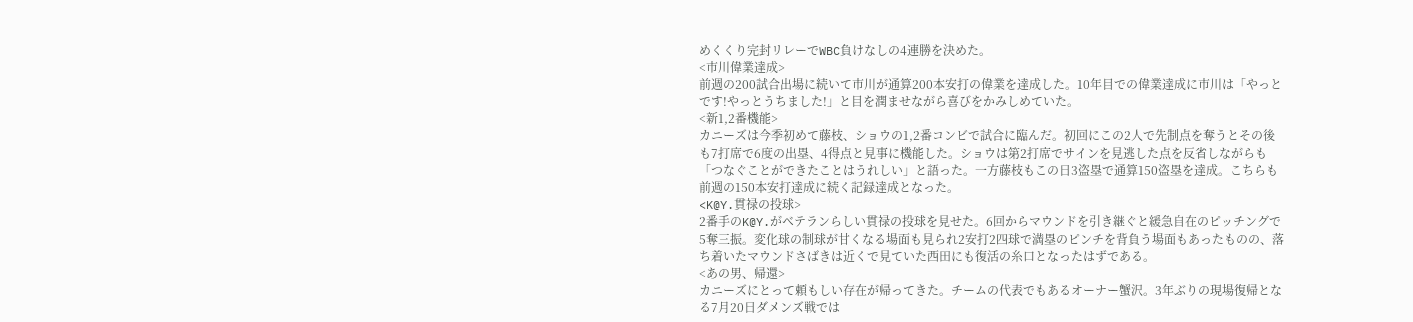めくくり完封リレーでWBC負けなしの4連勝を決めた。
<市川偉業達成>
前週の200試合出場に続いて市川が通算200本安打の偉業を達成した。10年目での偉業達成に市川は「やっとです!やっとうちました!」と目を潤ませながら喜びをかみしめていた。
<新1,2番機能>
カニーズは今季初めて藤枝、ショウの1,2番コンビで試合に臨んだ。初回にこの2人で先制点を奪うとその後も7打席で6度の出塁、4得点と見事に機能した。ショウは第2打席でサインを見逃した点を反省しながらも「つなぐことができたことはうれしい」と語った。一方藤枝もこの日3盗塁で通算150盗塁を達成。こちらも前週の150本安打達成に続く記録達成となった。
<K@Y.貫禄の投球>
2番手のK@Y.がベテランらしい貫禄の投球を見せた。6回からマウンドを引き継ぐと緩急自在のピッチングで5奪三振。変化球の制球が甘くなる場面も見られ2安打2四球で満塁のピンチを背負う場面もあったものの、落ち着いたマウンドさばきは近くで見ていた西田にも復活の糸口となったはずである。
<あの男、帰還>
カニーズにとって頼もしい存在が帰ってきた。チームの代表でもあるオーナー蟹沢。3年ぶりの現場復帰となる7月20日ダメンズ戦では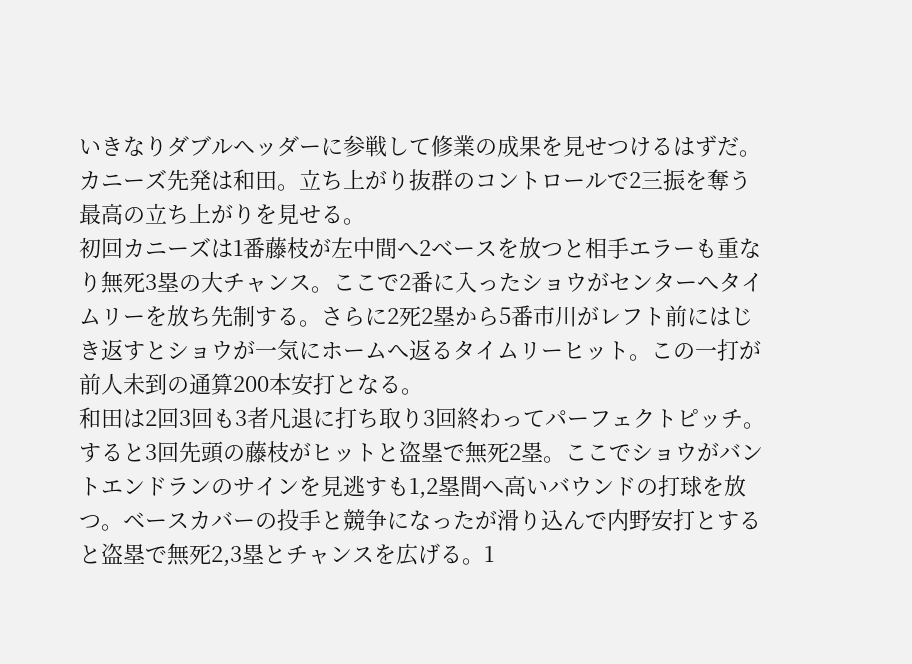いきなりダブルヘッダーに参戦して修業の成果を見せつけるはずだ。
カニーズ先発は和田。立ち上がり抜群のコントロールで2三振を奪う最高の立ち上がりを見せる。
初回カニーズは1番藤枝が左中間へ2ベースを放つと相手エラーも重なり無死3塁の大チャンス。ここで2番に入ったショウがセンターへタイムリーを放ち先制する。さらに2死2塁から5番市川がレフト前にはじき返すとショウが一気にホームへ返るタイムリーヒット。この一打が前人未到の通算200本安打となる。
和田は2回3回も3者凡退に打ち取り3回終わってパーフェクトピッチ。
すると3回先頭の藤枝がヒットと盗塁で無死2塁。ここでショウがバントエンドランのサインを見逃すも1,2塁間へ高いバウンドの打球を放つ。ベースカバーの投手と競争になったが滑り込んで内野安打とすると盗塁で無死2,3塁とチャンスを広げる。1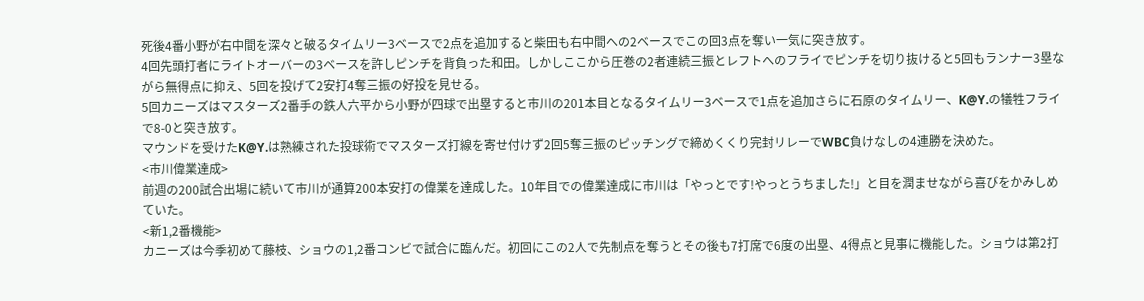死後4番小野が右中間を深々と破るタイムリー3ベースで2点を追加すると柴田も右中間への2ベースでこの回3点を奪い一気に突き放す。
4回先頭打者にライトオーバーの3ベースを許しピンチを背負った和田。しかしここから圧巻の2者連続三振とレフトへのフライでピンチを切り抜けると5回もランナー3塁ながら無得点に抑え、5回を投げて2安打4奪三振の好投を見せる。
5回カニーズはマスターズ2番手の鉄人六平から小野が四球で出塁すると市川の201本目となるタイムリー3ベースで1点を追加さらに石原のタイムリー、K@Y.の犠牲フライで8-0と突き放す。
マウンドを受けたK@Y.は熟練された投球術でマスターズ打線を寄せ付けず2回5奪三振のピッチングで締めくくり完封リレーでWBC負けなしの4連勝を決めた。
<市川偉業達成>
前週の200試合出場に続いて市川が通算200本安打の偉業を達成した。10年目での偉業達成に市川は「やっとです!やっとうちました!」と目を潤ませながら喜びをかみしめていた。
<新1,2番機能>
カニーズは今季初めて藤枝、ショウの1,2番コンビで試合に臨んだ。初回にこの2人で先制点を奪うとその後も7打席で6度の出塁、4得点と見事に機能した。ショウは第2打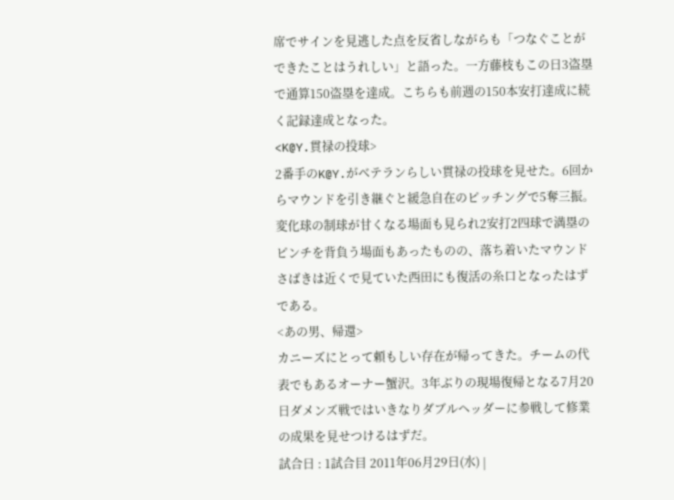席でサインを見逃した点を反省しながらも「つなぐことができたことはうれしい」と語った。一方藤枝もこの日3盗塁で通算150盗塁を達成。こちらも前週の150本安打達成に続く記録達成となった。
<K@Y.貫禄の投球>
2番手のK@Y.がベテランらしい貫禄の投球を見せた。6回からマウンドを引き継ぐと緩急自在のピッチングで5奪三振。変化球の制球が甘くなる場面も見られ2安打2四球で満塁のピンチを背負う場面もあったものの、落ち着いたマウンドさばきは近くで見ていた西田にも復活の糸口となったはずである。
<あの男、帰還>
カニーズにとって頼もしい存在が帰ってきた。チームの代表でもあるオーナー蟹沢。3年ぶりの現場復帰となる7月20日ダメンズ戦ではいきなりダブルヘッダーに参戦して修業の成果を見せつけるはずだ。
試合日 : 1試合目 2011年06月29日(水) |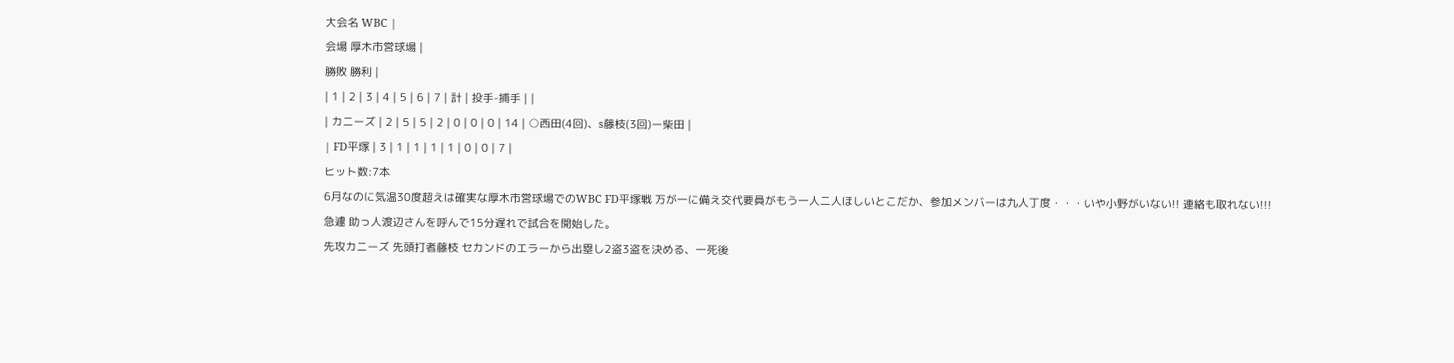大会名 WBC |
会場 厚木市営球場 |
勝敗 勝利 |
| 1 | 2 | 3 | 4 | 5 | 6 | 7 | 計 | 投手-捕手 | |
| カニーズ | 2 | 5 | 5 | 2 | 0 | 0 | 0 | 14 | ○西田(4回)、s藤枝(3回)ー柴田 |
| FD平塚 | 3 | 1 | 1 | 1 | 1 | 0 | 0 | 7 |
ヒット数:7本
6月なのに気温30度超えは確実な厚木市営球場でのWBC FD平塚戦 万が一に備え交代要員がもう一人二人ほしいとこだか、参加メンバーは九人丁度・・・いや小野がいない!! 連絡も取れない!!!
急遽 助っ人渡辺さんを呼んで15分遅れで試合を開始した。
先攻カニーズ 先頭打者藤枝 セカンドのエラーから出塁し2盗3盗を決める、一死後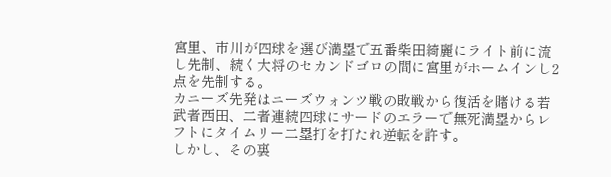宮里、市川が四球を選び満塁で五番柴田綺麗にライト前に流し先制、続く大将のセカンドゴロの間に宮里がホームインし2点を先制する。
カニーズ先発はニーズウォンツ戦の敗戦から復活を賭ける若武者西田、二者連続四球にサードのエラーで無死満塁からレフトにタイムリー二塁打を打たれ逆転を許す。
しかし、その裏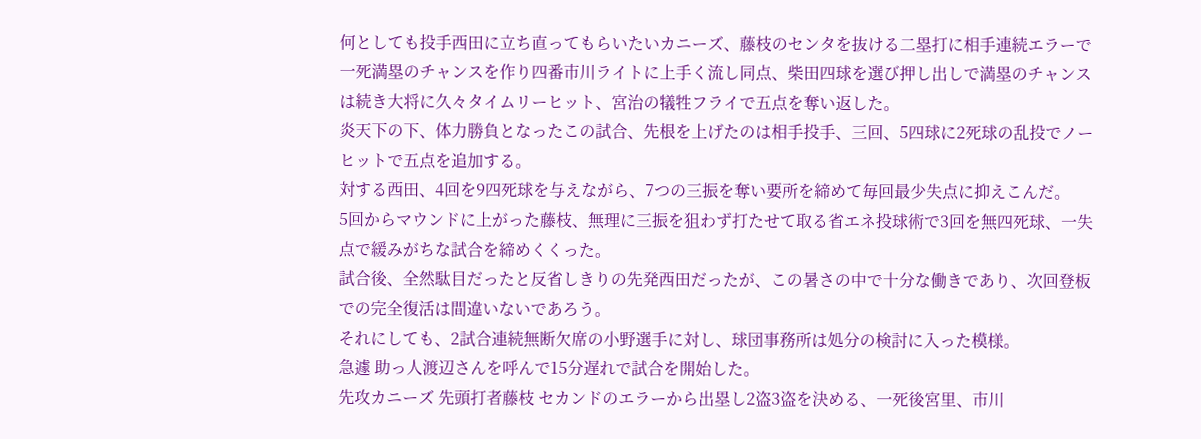何としても投手西田に立ち直ってもらいたいカニーズ、藤枝のセンタを抜ける二塁打に相手連続エラーで一死満塁のチャンスを作り四番市川ライトに上手く流し同点、柴田四球を選び押し出しで満塁のチャンスは続き大将に久々タイムリーヒット、宮治の犠牲フライで五点を奪い返した。
炎天下の下、体力勝負となったこの試合、先根を上げたのは相手投手、三回、5四球に2死球の乱投でノーヒットで五点を追加する。
対する西田、4回を9四死球を与えながら、7つの三振を奪い要所を締めて毎回最少失点に抑えこんだ。
5回からマウンドに上がった藤枝、無理に三振を狙わず打たせて取る省エネ投球術で3回を無四死球、一失点で緩みがちな試合を締めくくった。
試合後、全然駄目だったと反省しきりの先発西田だったが、この暑さの中で十分な働きであり、次回登板での完全復活は間違いないであろう。
それにしても、2試合連続無断欠席の小野選手に対し、球団事務所は処分の検討に入った模様。
急遽 助っ人渡辺さんを呼んで15分遅れで試合を開始した。
先攻カニーズ 先頭打者藤枝 セカンドのエラーから出塁し2盗3盗を決める、一死後宮里、市川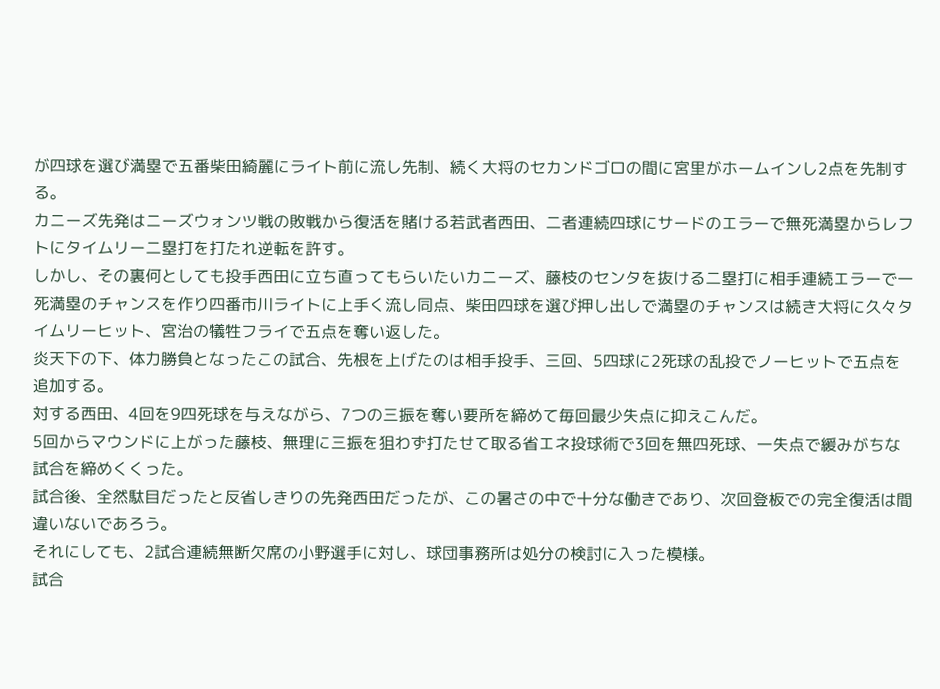が四球を選び満塁で五番柴田綺麗にライト前に流し先制、続く大将のセカンドゴロの間に宮里がホームインし2点を先制する。
カニーズ先発はニーズウォンツ戦の敗戦から復活を賭ける若武者西田、二者連続四球にサードのエラーで無死満塁からレフトにタイムリー二塁打を打たれ逆転を許す。
しかし、その裏何としても投手西田に立ち直ってもらいたいカニーズ、藤枝のセンタを抜ける二塁打に相手連続エラーで一死満塁のチャンスを作り四番市川ライトに上手く流し同点、柴田四球を選び押し出しで満塁のチャンスは続き大将に久々タイムリーヒット、宮治の犠牲フライで五点を奪い返した。
炎天下の下、体力勝負となったこの試合、先根を上げたのは相手投手、三回、5四球に2死球の乱投でノーヒットで五点を追加する。
対する西田、4回を9四死球を与えながら、7つの三振を奪い要所を締めて毎回最少失点に抑えこんだ。
5回からマウンドに上がった藤枝、無理に三振を狙わず打たせて取る省エネ投球術で3回を無四死球、一失点で緩みがちな試合を締めくくった。
試合後、全然駄目だったと反省しきりの先発西田だったが、この暑さの中で十分な働きであり、次回登板での完全復活は間違いないであろう。
それにしても、2試合連続無断欠席の小野選手に対し、球団事務所は処分の検討に入った模様。
試合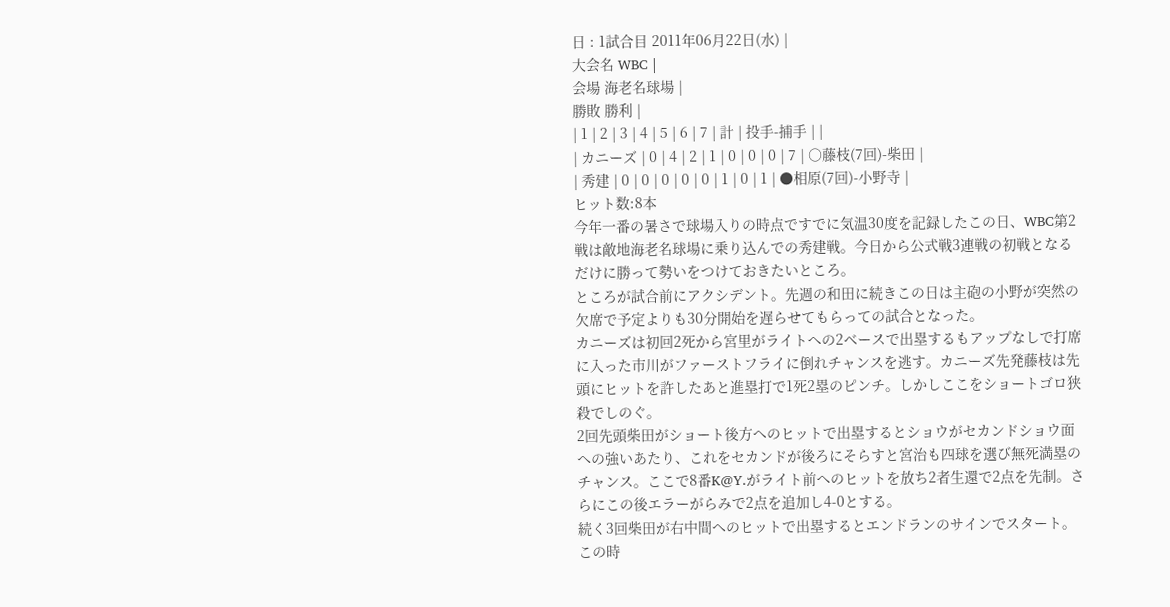日 : 1試合目 2011年06月22日(水) |
大会名 WBC |
会場 海老名球場 |
勝敗 勝利 |
| 1 | 2 | 3 | 4 | 5 | 6 | 7 | 計 | 投手-捕手 | |
| カニーズ | 0 | 4 | 2 | 1 | 0 | 0 | 0 | 7 | ○藤枝(7回)-柴田 |
| 秀建 | 0 | 0 | 0 | 0 | 0 | 1 | 0 | 1 | ●相原(7回)-小野寺 |
ヒット数:8本
今年一番の暑さで球場入りの時点ですでに気温30度を記録したこの日、WBC第2戦は敵地海老名球場に乗り込んでの秀建戦。今日から公式戦3連戦の初戦となるだけに勝って勢いをつけておきたいところ。
ところが試合前にアクシデント。先週の和田に続きこの日は主砲の小野が突然の欠席で予定よりも30分開始を遅らせてもらっての試合となった。
カニーズは初回2死から宮里がライトへの2ベースで出塁するもアップなしで打席に入った市川がファーストフライに倒れチャンスを逃す。カニーズ先発藤枝は先頭にヒットを許したあと進塁打で1死2塁のピンチ。しかしここをショートゴロ狭殺でしのぐ。
2回先頭柴田がショート後方へのヒットで出塁するとショウがセカンドショウ面への強いあたり、これをセカンドが後ろにそらすと宮治も四球を選び無死満塁のチャンス。ここで8番K@Y.がライト前へのヒットを放ち2者生還で2点を先制。さらにこの後エラーがらみで2点を追加し4-0とする。
続く3回柴田が右中間へのヒットで出塁するとエンドランのサインでスタート。この時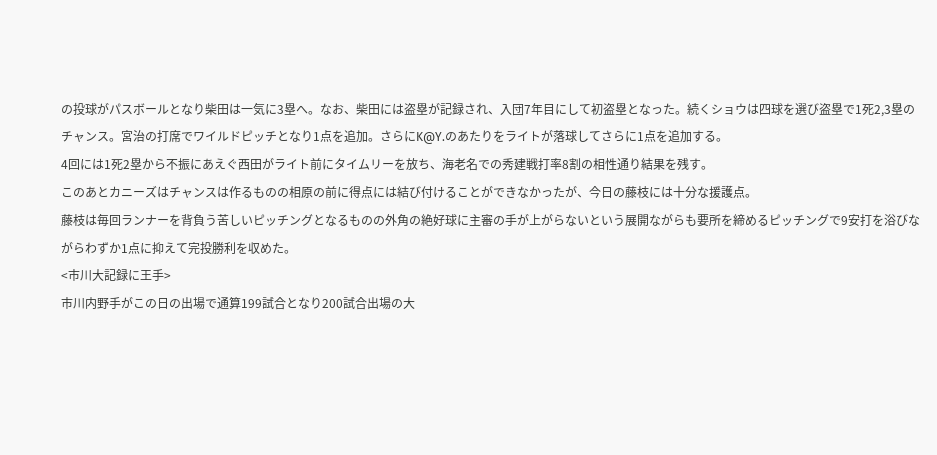の投球がパスボールとなり柴田は一気に3塁へ。なお、柴田には盗塁が記録され、入団7年目にして初盗塁となった。続くショウは四球を選び盗塁で1死2,3塁のチャンス。宮治の打席でワイルドピッチとなり1点を追加。さらにK@Y.のあたりをライトが落球してさらに1点を追加する。
4回には1死2塁から不振にあえぐ西田がライト前にタイムリーを放ち、海老名での秀建戦打率8割の相性通り結果を残す。
このあとカニーズはチャンスは作るものの相原の前に得点には結び付けることができなかったが、今日の藤枝には十分な援護点。
藤枝は毎回ランナーを背負う苦しいピッチングとなるものの外角の絶好球に主審の手が上がらないという展開ながらも要所を締めるピッチングで9安打を浴びながらわずか1点に抑えて完投勝利を収めた。
<市川大記録に王手>
市川内野手がこの日の出場で通算199試合となり200試合出場の大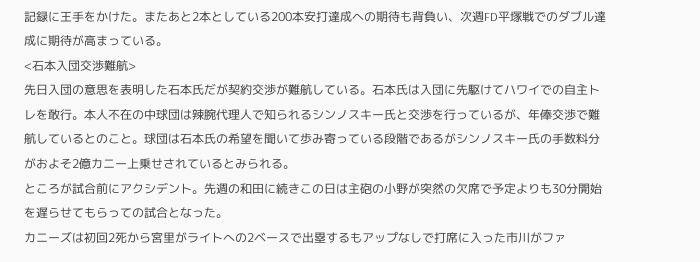記録に王手をかけた。またあと2本としている200本安打達成への期待も背負い、次週FD平塚戦でのダブル達成に期待が高まっている。
<石本入団交渉難航>
先日入団の意思を表明した石本氏だが契約交渉が難航している。石本氏は入団に先駆けてハワイでの自主トレを敢行。本人不在の中球団は辣腕代理人で知られるシンノスキー氏と交渉を行っているが、年俸交渉で難航しているとのこと。球団は石本氏の希望を聞いて歩み寄っている段階であるがシンノスキー氏の手数料分がおよそ2億カニー上乗せされているとみられる。
ところが試合前にアクシデント。先週の和田に続きこの日は主砲の小野が突然の欠席で予定よりも30分開始を遅らせてもらっての試合となった。
カニーズは初回2死から宮里がライトへの2ベースで出塁するもアップなしで打席に入った市川がファ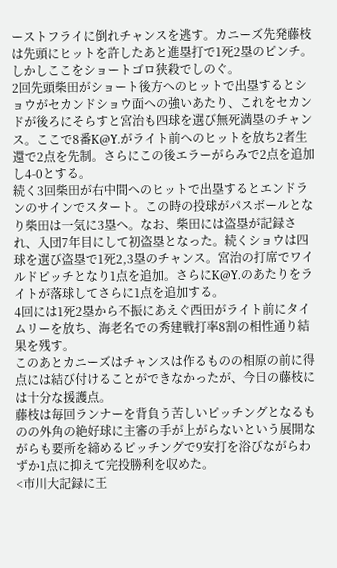ーストフライに倒れチャンスを逃す。カニーズ先発藤枝は先頭にヒットを許したあと進塁打で1死2塁のピンチ。しかしここをショートゴロ狭殺でしのぐ。
2回先頭柴田がショート後方へのヒットで出塁するとショウがセカンドショウ面への強いあたり、これをセカンドが後ろにそらすと宮治も四球を選び無死満塁のチャンス。ここで8番K@Y.がライト前へのヒットを放ち2者生還で2点を先制。さらにこの後エラーがらみで2点を追加し4-0とする。
続く3回柴田が右中間へのヒットで出塁するとエンドランのサインでスタート。この時の投球がパスボールとなり柴田は一気に3塁へ。なお、柴田には盗塁が記録され、入団7年目にして初盗塁となった。続くショウは四球を選び盗塁で1死2,3塁のチャンス。宮治の打席でワイルドピッチとなり1点を追加。さらにK@Y.のあたりをライトが落球してさらに1点を追加する。
4回には1死2塁から不振にあえぐ西田がライト前にタイムリーを放ち、海老名での秀建戦打率8割の相性通り結果を残す。
このあとカニーズはチャンスは作るものの相原の前に得点には結び付けることができなかったが、今日の藤枝には十分な援護点。
藤枝は毎回ランナーを背負う苦しいピッチングとなるものの外角の絶好球に主審の手が上がらないという展開ながらも要所を締めるピッチングで9安打を浴びながらわずか1点に抑えて完投勝利を収めた。
<市川大記録に王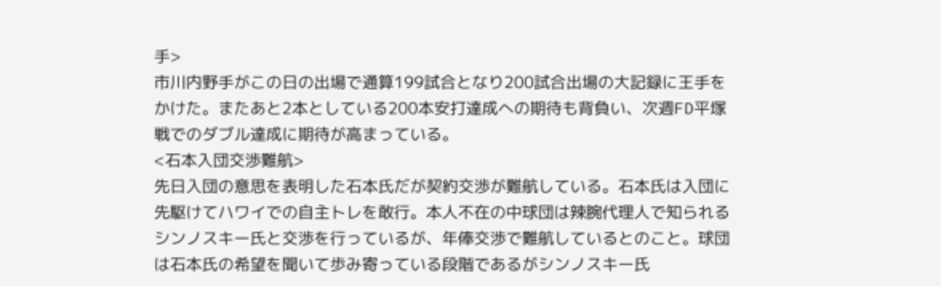手>
市川内野手がこの日の出場で通算199試合となり200試合出場の大記録に王手をかけた。またあと2本としている200本安打達成への期待も背負い、次週FD平塚戦でのダブル達成に期待が高まっている。
<石本入団交渉難航>
先日入団の意思を表明した石本氏だが契約交渉が難航している。石本氏は入団に先駆けてハワイでの自主トレを敢行。本人不在の中球団は辣腕代理人で知られるシンノスキー氏と交渉を行っているが、年俸交渉で難航しているとのこと。球団は石本氏の希望を聞いて歩み寄っている段階であるがシンノスキー氏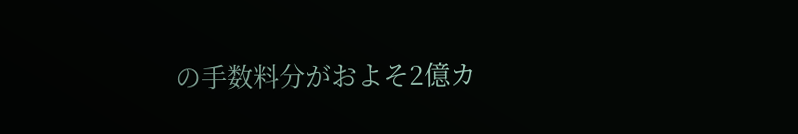の手数料分がおよそ2億カ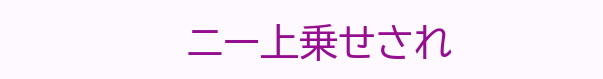ニー上乗せされ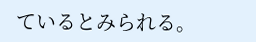ているとみられる。